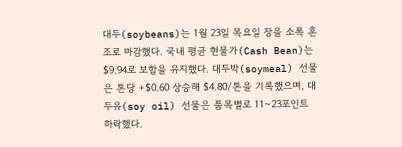대두(soybeans)는 1월 23일 목요일 장을 소폭 혼조로 마감했다. 국내 평균 현물가(Cash Bean)는 $9.94로 보합을 유지했다. 대두박(soymeal) 선물은 톤당 +$0.60 상승해 $4.80/톤을 기록했으며, 대두유(soy oil) 선물은 품목별로 11~23포인트 하락했다.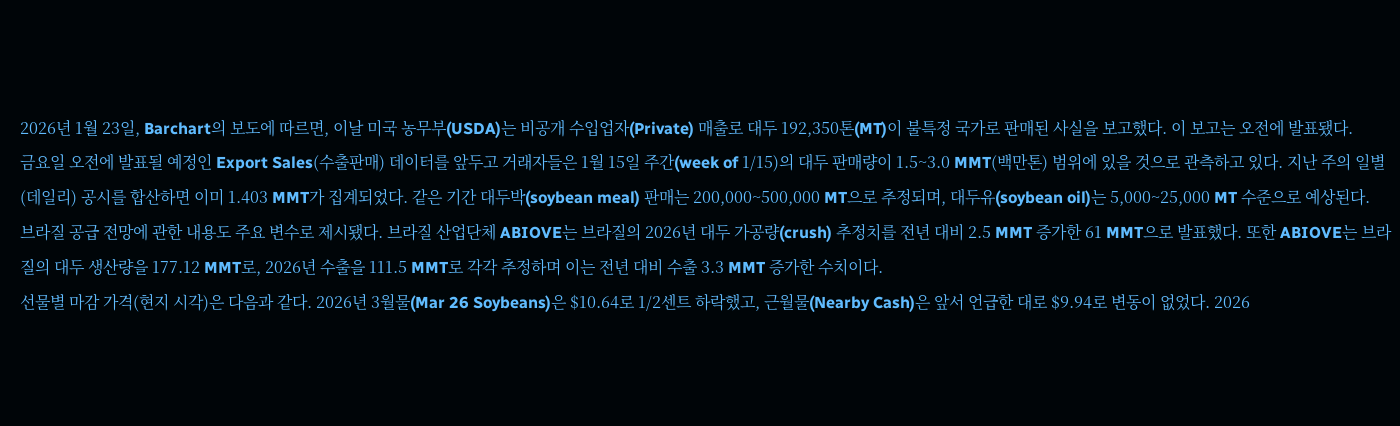2026년 1월 23일, Barchart의 보도에 따르면, 이날 미국 농무부(USDA)는 비공개 수입업자(Private) 매출로 대두 192,350톤(MT)이 불특정 국가로 판매된 사실을 보고했다. 이 보고는 오전에 발표됐다.
금요일 오전에 발표될 예정인 Export Sales(수출판매) 데이터를 앞두고 거래자들은 1월 15일 주간(week of 1/15)의 대두 판매량이 1.5~3.0 MMT(백만톤) 범위에 있을 것으로 관측하고 있다. 지난 주의 일별(데일리) 공시를 합산하면 이미 1.403 MMT가 집계되었다. 같은 기간 대두박(soybean meal) 판매는 200,000~500,000 MT으로 추정되며, 대두유(soybean oil)는 5,000~25,000 MT 수준으로 예상된다.
브라질 공급 전망에 관한 내용도 주요 변수로 제시됐다. 브라질 산업단체 ABIOVE는 브라질의 2026년 대두 가공량(crush) 추정치를 전년 대비 2.5 MMT 증가한 61 MMT으로 발표했다. 또한 ABIOVE는 브라질의 대두 생산량을 177.12 MMT로, 2026년 수출을 111.5 MMT로 각각 추정하며 이는 전년 대비 수출 3.3 MMT 증가한 수치이다.
선물별 마감 가격(현지 시각)은 다음과 같다. 2026년 3월물(Mar 26 Soybeans)은 $10.64로 1/2센트 하락했고, 근월물(Nearby Cash)은 앞서 언급한 대로 $9.94로 변동이 없었다. 2026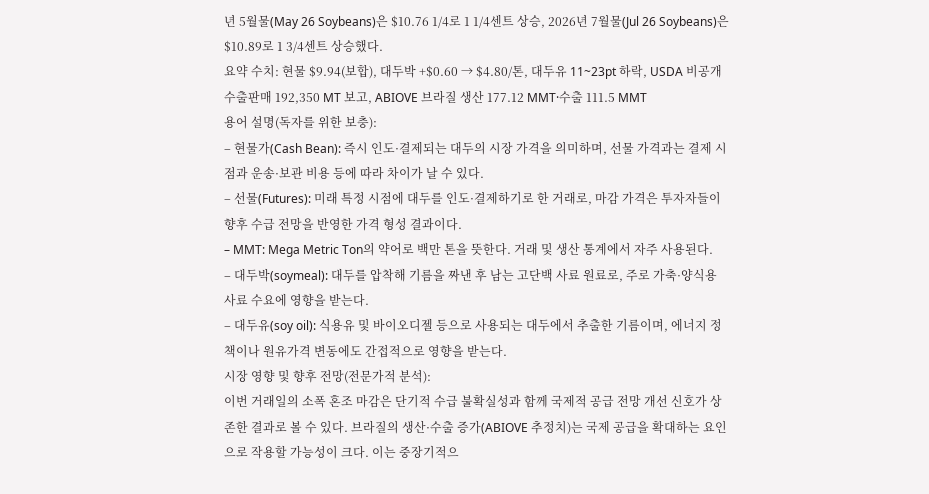년 5월물(May 26 Soybeans)은 $10.76 1/4로 1 1/4센트 상승, 2026년 7월물(Jul 26 Soybeans)은 $10.89로 1 3/4센트 상승했다.
요약 수치: 현물 $9.94(보합), 대두박 +$0.60 → $4.80/톤, 대두유 11~23pt 하락, USDA 비공개 수출판매 192,350 MT 보고, ABIOVE 브라질 생산 177.12 MMT·수출 111.5 MMT
용어 설명(독자를 위한 보충):
– 현물가(Cash Bean): 즉시 인도·결제되는 대두의 시장 가격을 의미하며, 선물 가격과는 결제 시점과 운송·보관 비용 등에 따라 차이가 날 수 있다.
– 선물(Futures): 미래 특정 시점에 대두를 인도·결제하기로 한 거래로, 마감 가격은 투자자들이 향후 수급 전망을 반영한 가격 형성 결과이다.
– MMT: Mega Metric Ton의 약어로 백만 톤을 뜻한다. 거래 및 생산 통계에서 자주 사용된다.
– 대두박(soymeal): 대두를 압착해 기름을 짜낸 후 남는 고단백 사료 원료로, 주로 가축·양식용 사료 수요에 영향을 받는다.
– 대두유(soy oil): 식용유 및 바이오디젤 등으로 사용되는 대두에서 추출한 기름이며, 에너지 정책이나 원유가격 변동에도 간접적으로 영향을 받는다.
시장 영향 및 향후 전망(전문가적 분석):
이번 거래일의 소폭 혼조 마감은 단기적 수급 불확실성과 함께 국제적 공급 전망 개선 신호가 상존한 결과로 볼 수 있다. 브라질의 생산·수출 증가(ABIOVE 추정치)는 국제 공급을 확대하는 요인으로 작용할 가능성이 크다. 이는 중장기적으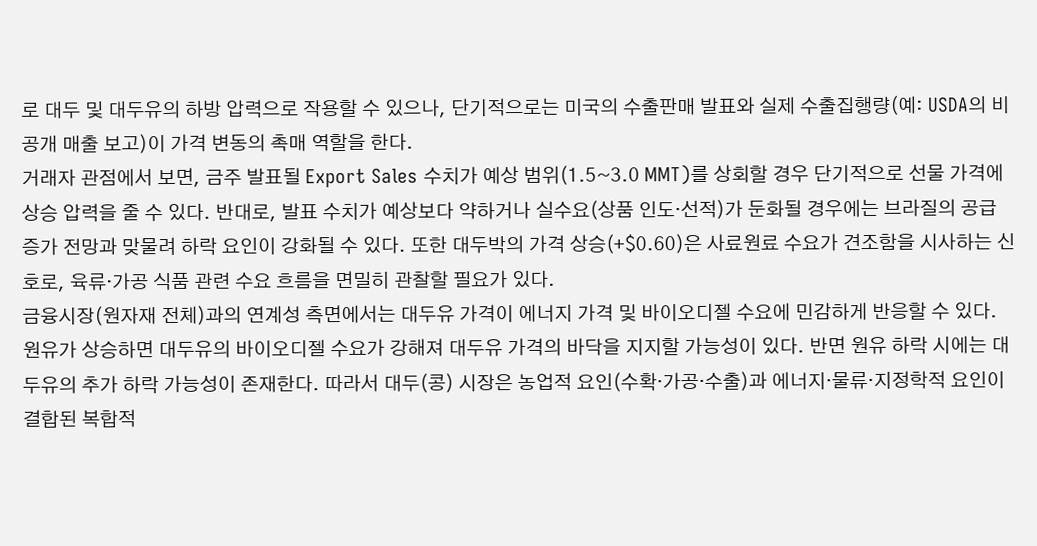로 대두 및 대두유의 하방 압력으로 작용할 수 있으나, 단기적으로는 미국의 수출판매 발표와 실제 수출집행량(예: USDA의 비공개 매출 보고)이 가격 변동의 촉매 역할을 한다.
거래자 관점에서 보면, 금주 발표될 Export Sales 수치가 예상 범위(1.5~3.0 MMT)를 상회할 경우 단기적으로 선물 가격에 상승 압력을 줄 수 있다. 반대로, 발표 수치가 예상보다 약하거나 실수요(상품 인도·선적)가 둔화될 경우에는 브라질의 공급 증가 전망과 맞물려 하락 요인이 강화될 수 있다. 또한 대두박의 가격 상승(+$0.60)은 사료원료 수요가 견조함을 시사하는 신호로, 육류·가공 식품 관련 수요 흐름을 면밀히 관찰할 필요가 있다.
금융시장(원자재 전체)과의 연계성 측면에서는 대두유 가격이 에너지 가격 및 바이오디젤 수요에 민감하게 반응할 수 있다. 원유가 상승하면 대두유의 바이오디젤 수요가 강해져 대두유 가격의 바닥을 지지할 가능성이 있다. 반면 원유 하락 시에는 대두유의 추가 하락 가능성이 존재한다. 따라서 대두(콩) 시장은 농업적 요인(수확·가공·수출)과 에너지·물류·지정학적 요인이 결합된 복합적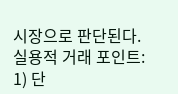시장으로 판단된다.
실용적 거래 포인트:
1) 단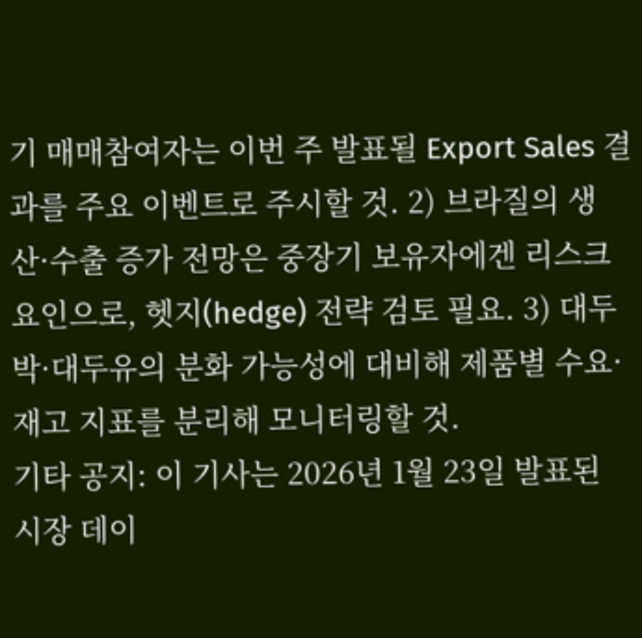기 매매참여자는 이번 주 발표될 Export Sales 결과를 주요 이벤트로 주시할 것. 2) 브라질의 생산·수출 증가 전망은 중장기 보유자에겐 리스크 요인으로, 헷지(hedge) 전략 검토 필요. 3) 대두박·대두유의 분화 가능성에 대비해 제품별 수요·재고 지표를 분리해 모니터링할 것.
기타 공지: 이 기사는 2026년 1월 23일 발표된 시장 데이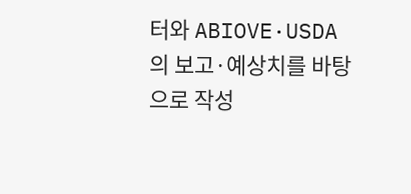터와 ABIOVE·USDA의 보고·예상치를 바탕으로 작성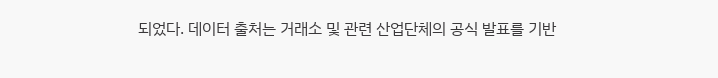되었다. 데이터 출처는 거래소 및 관련 산업단체의 공식 발표를 기반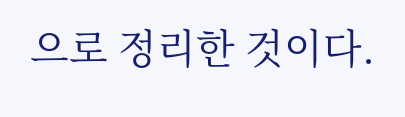으로 정리한 것이다.